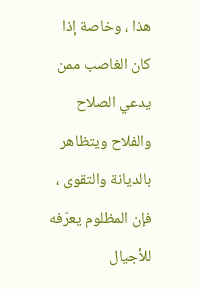هذا ، وخاصة إذا كان الغاصب ممن يدعي الصلاح والفلاح ويتظاهر بالديانة والتقوى ، فإن المظلوم يعرّفه للأجيال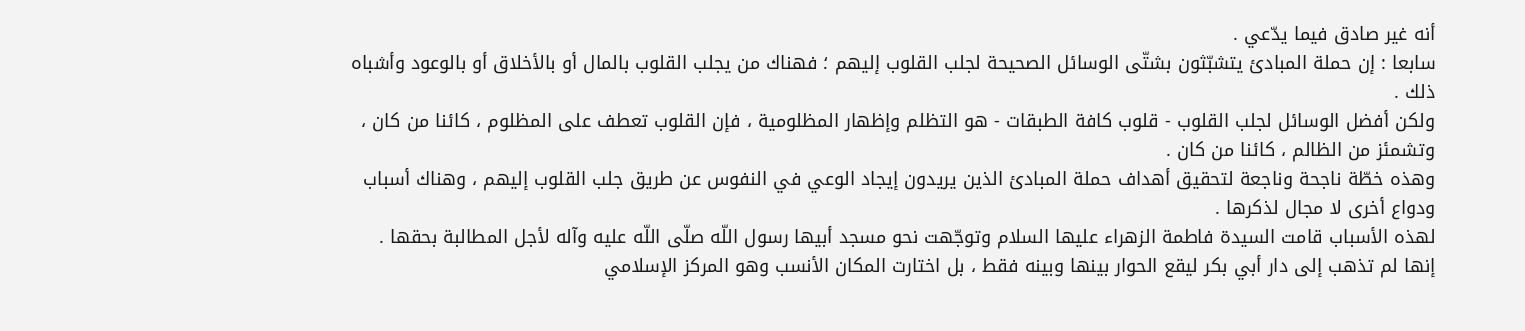أنه غير صادق فيما يدّعي .
سابعا : إن حملة المبادئ يتشبّثون بشتّى الوسائل الصحيحة لجلب القلوب إليهم ؛ فهناك من يجلب القلوب بالمال أو بالأخلاق أو بالوعود وأشباه ذلك .
ولكن أفضل الوسائل لجلب القلوب - قلوب كافة الطبقات - هو التظلم وإظهار المظلومية ، فإن القلوب تعطف على المظلوم ، كائنا من كان ، وتشمئز من الظالم ، كائنا من كان .
وهذه خطّة ناجحة وناجعة لتحقيق أهداف حملة المبادئ الذين يريدون إيجاد الوعي في النفوس عن طريق جلب القلوب إليهم ، وهناك أسباب ودواع أخرى لا مجال لذكرها .
لهذه الأسباب قامت السيدة فاطمة الزهراء عليها السلام وتوجّهت نحو مسجد أبيها رسول اللّه صلّى اللّه عليه وآله لأجل المطالبة بحقها .
إنها لم تذهب إلى دار أبي بكر ليقع الحوار بينها وبينه فقط ، بل اختارت المكان الأنسب وهو المركز الإسلامي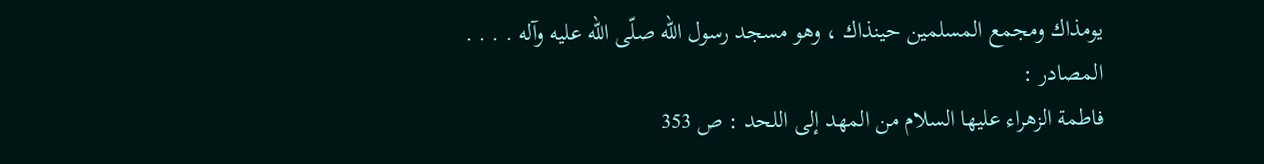يومذاك ومجمع المسلمين حينذاك ، وهو مسجد رسول اللّه صلّى اللّه عليه وآله . . . .
المصادر :
فاطمة الزهراء عليها السلام من المهد إلى اللحد : ص 353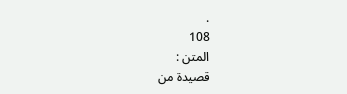.
108
المتن :
قصيدة من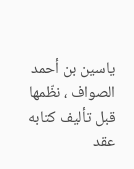ياسين بن أحمد الصواف ، نظّمها قبل تأليف كتابه عقد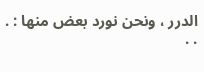الدرر ، ونحن نورد بعض منها : . . .